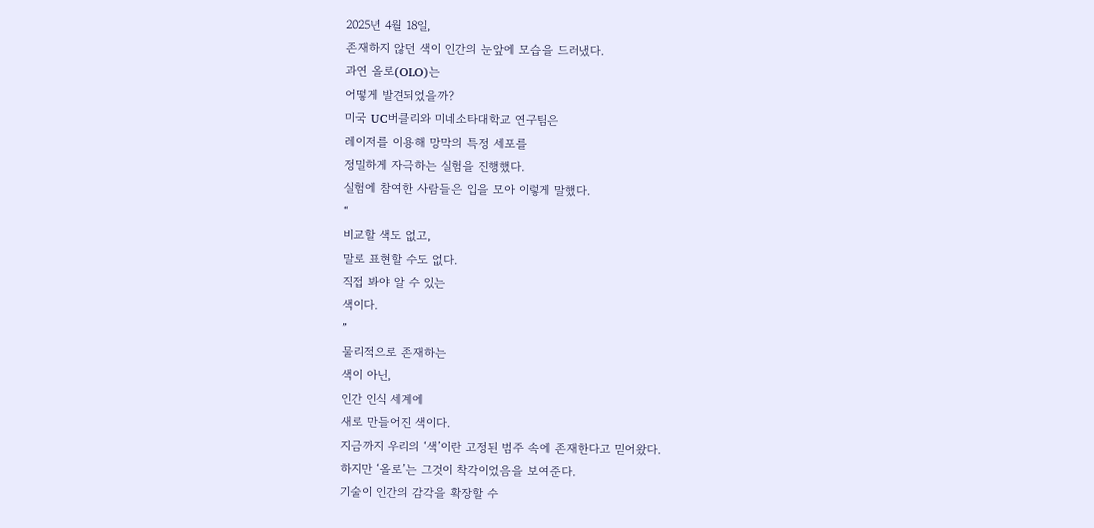2025년 4월 18일,
존재하지 않던 색이 인간의 눈앞에 모습을 드러냈다.
과연 올로(OLO)는
어떻게 발견되었을까?
미국 UC버클리와 미네소타대학교 연구팀은
레이저를 이용해 망막의 특정 세포를
정밀하게 자극하는 실험을 진행했다.
실험에 참여한 사람들은 입을 모아 이렇게 말했다.
“
비교할 색도 없고,
말로 표현할 수도 없다.
직접 봐야 알 수 있는
색이다.
”
물리적으로 존재하는
색이 아닌,
인간 인식 세계에
새로 만들어진 색이다.
지금까지 우리의 ‘색’이란 고정된 범주 속에 존재한다고 믿어왔다.
하지만 ‘올로’는 그것이 착각이었음을 보여준다.
기술이 인간의 감각을 확장할 수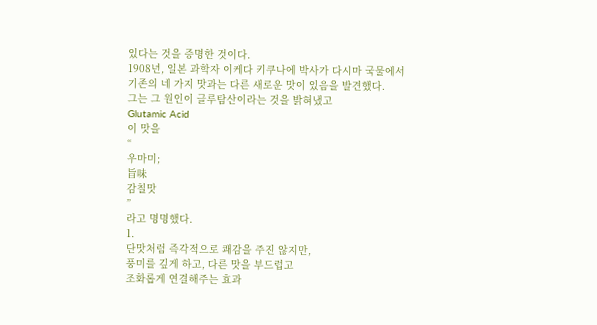있다는 것을 증명한 것이다.
1908년, 일본 과학자 이케다 키쿠나에 박사가 다시마 국물에서
기존의 네 가지 맛과는 다른 새로운 맛이 있음을 발견했다.
그는 그 원인이 글루탐산이라는 것을 밝혀냈고
Glutamic Acid
이 맛을
“
우마미;
旨味
감칠맛
”
라고 명명했다.
1.
단맛처럼 즉각적으로 쾌감을 주진 않지만,
풍미를 깊게 하고, 다른 맛을 부드럽고
조화롭게 연결해주는 효과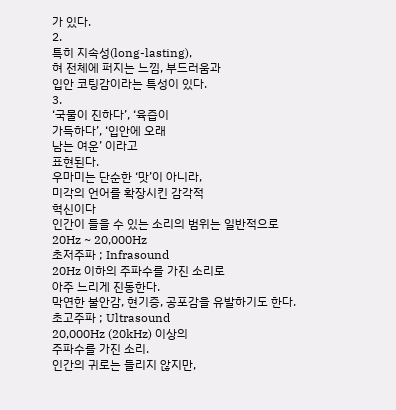가 있다.
2.
특히 지속성(long-lasting),
혀 전체에 퍼지는 느낌, 부드러움과
입안 코팅감이라는 특성이 있다.
3.
‘국물이 진하다’, ‘육즙이
가득하다’, ‘입안에 오래
남는 여운’ 이라고
표현된다.
우마미는 단순한 ‘맛’이 아니라,
미각의 언어를 확장시킨 감각적
혁신이다
인간이 들을 수 있는 소리의 범위는 일반적으로
20Hz ~ 20,000Hz
초저주파 ; Infrasound
20Hz 이하의 주파수를 가진 소리로
아주 느리게 진동한다.
막연한 불안감, 현기증, 공포감을 유발하기도 한다.
초고주파 ; Ultrasound
20,000Hz (20kHz) 이상의
주파수를 가진 소리.
인간의 귀로는 들리지 않지만,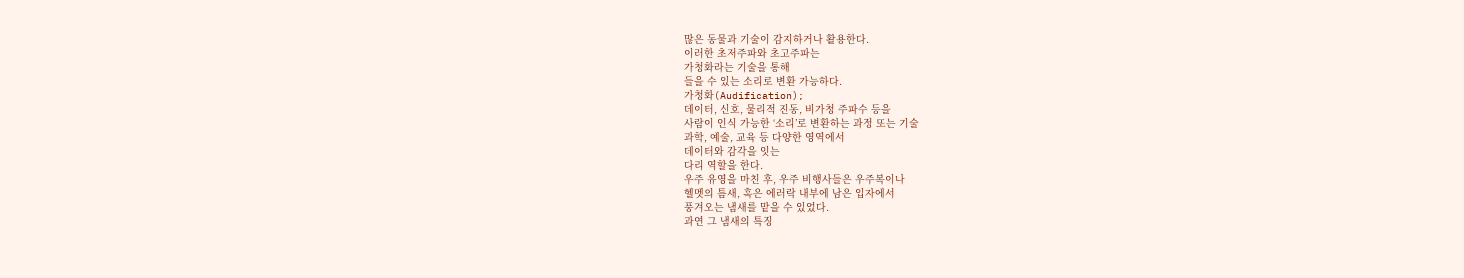많은 동물과 기술이 감지하거나 활용한다.
이러한 초저주파와 초고주파는
가청화라는 기술을 통해
들을 수 있는 소리로 변환 가능하다.
가청화(Audification);
데이터, 신호, 물리적 진동, 비가청 주파수 등을
사람이 인식 가능한 ‘소리’로 변환하는 과정 또는 기술
과학, 예술, 교육 등 다양한 영역에서
데이터와 감각을 잇는
다리 역할을 한다.
우주 유영을 마친 후, 우주 비행사들은 우주복이나
헬멧의 틈새, 혹은 에러락 내부에 남은 입자에서
풍겨오는 냄새를 맡을 수 있었다.
과연 그 냄새의 특징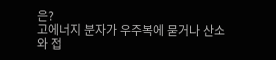은?
고에너지 분자가 우주복에 묻거나 산소와 접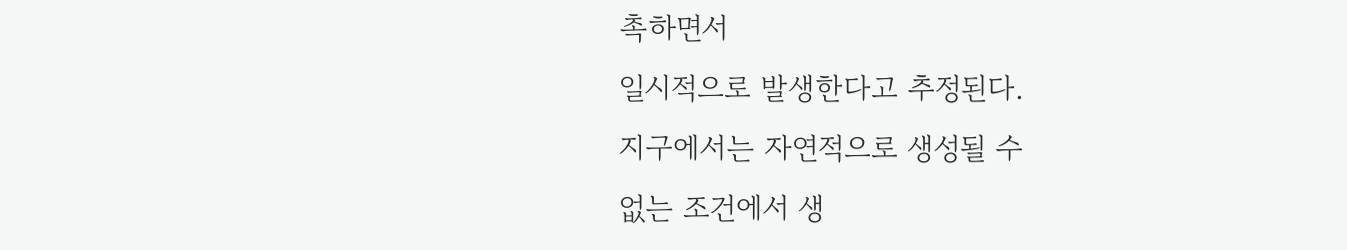촉하면서
일시적으로 발생한다고 추정된다.
지구에서는 자연적으로 생성될 수
없는 조건에서 생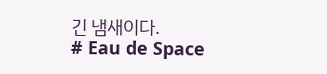긴 냄새이다.
# Eau de Space